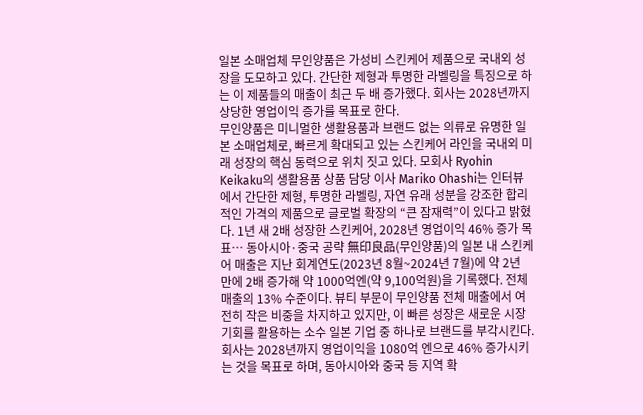일본 소매업체 무인양품은 가성비 스킨케어 제품으로 국내외 성장을 도모하고 있다. 간단한 제형과 투명한 라벨링을 특징으로 하는 이 제품들의 매출이 최근 두 배 증가했다. 회사는 2028년까지 상당한 영업이익 증가를 목표로 한다.
무인양품은 미니멀한 생활용품과 브랜드 없는 의류로 유명한 일본 소매업체로, 빠르게 확대되고 있는 스킨케어 라인을 국내외 미래 성장의 핵심 동력으로 위치 짓고 있다. 모회사 Ryohin Keikaku의 생활용품 상품 담당 이사 Mariko Ohashi는 인터뷰에서 간단한 제형, 투명한 라벨링, 자연 유래 성분을 강조한 합리적인 가격의 제품으로 글로벌 확장의 “큰 잠재력”이 있다고 밝혔다. 1년 새 2배 성장한 스킨케어, 2028년 영업이익 46% 증가 목표… 동아시아·중국 공략 無印良品(무인양품)의 일본 내 스킨케어 매출은 지난 회계연도(2023년 8월~2024년 7월)에 약 2년 만에 2배 증가해 약 1000억엔(약 9,100억원)을 기록했다. 전체 매출의 13% 수준이다. 뷰티 부문이 무인양품 전체 매출에서 여전히 작은 비중을 차지하고 있지만, 이 빠른 성장은 새로운 시장 기회를 활용하는 소수 일본 기업 중 하나로 브랜드를 부각시킨다. 회사는 2028년까지 영업이익을 1080억 엔으로 46% 증가시키는 것을 목표로 하며, 동아시아와 중국 등 지역 확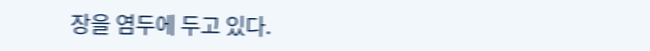장을 염두에 두고 있다.